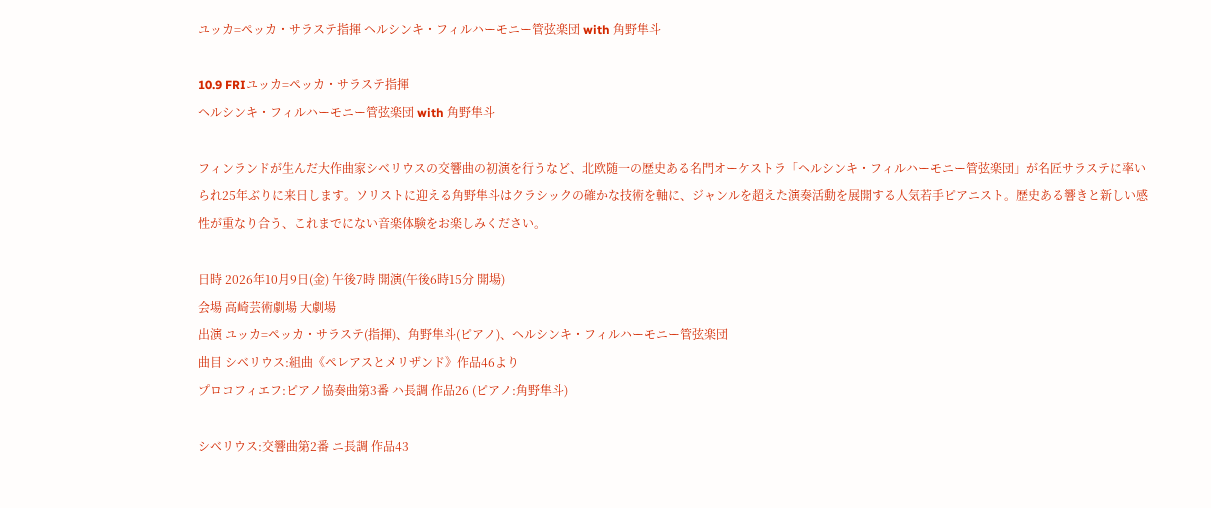ユッカ=ペッカ・サラステ指揮 ヘルシンキ・フィルハーモニー管弦楽団 with 角野隼斗

10.9 FRIユッカ=ペッカ・サラステ指揮
ヘルシンキ・フィルハーモニー管弦楽団 with 角野隼斗

フィンランドが生んだ大作曲家シベリウスの交響曲の初演を行うなど、北欧随一の歴史ある名門オーケストラ「ヘルシンキ・フィルハーモニー管弦楽団」が名匠サラステに率いられ25年ぶりに来日します。ソリストに迎える角野隼斗はクラシックの確かな技術を軸に、ジャンルを超えた演奏活動を展開する人気若手ピアニスト。歴史ある響きと新しい感性が重なり合う、これまでにない音楽体験をお楽しみください。

日時 2026年10月9日(金) 午後7時 開演(午後6時15分 開場)
会場 高崎芸術劇場 大劇場
出演 ユッカ=ペッカ・サラステ(指揮)、角野隼斗(ピアノ)、ヘルシンキ・フィルハーモニー管弦楽団
曲目 シベリウス:組曲《ペレアスとメリザンド》作品46より
プロコフィエフ:ピアノ協奏曲第3番 ハ長調 作品26 (ピアノ:角野隼斗)

シベリウス:交響曲第2番 ニ長調 作品43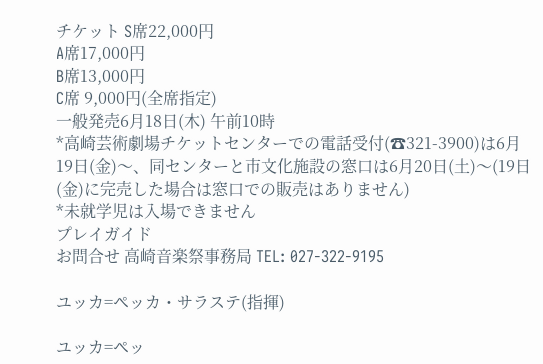チケット S席22,000円
A席17,000円
B席13,000円
C席 9,000円(全席指定)
一般発売6月18日(木) 午前10時
*高崎芸術劇場チケットセンターでの電話受付(☎321-3900)は6月19日(金)〜、同センターと市文化施設の窓口は6月20日(土)〜(19日(金)に完売した場合は窓口での販売はありません)
*未就学児は入場できません
プレイガイド
お問合せ 高崎音楽祭事務局 TEL: 027-322-9195

ユッカ=ペッカ・サラステ(指揮)

ユッカ=ペッ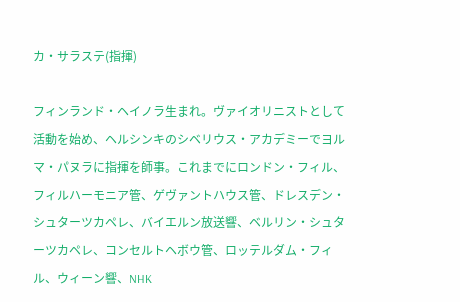カ・サラステ(指揮)

フィンランド・ヘイノラ生まれ。ヴァイオリニストとして活動を始め、ヘルシンキのシベリウス・アカデミーでヨルマ・パヌラに指揮を師事。これまでにロンドン・フィル、フィルハーモニア管、ゲヴァントハウス管、ドレスデン・シュターツカペレ、バイエルン放送響、ベルリン・シュターツカペレ、コンセルトヘボウ管、ロッテルダム・フィル、ウィーン響、NHK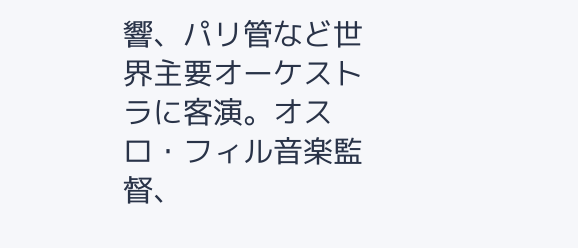響、パリ管など世界主要オーケストラに客演。オスロ・フィル音楽監督、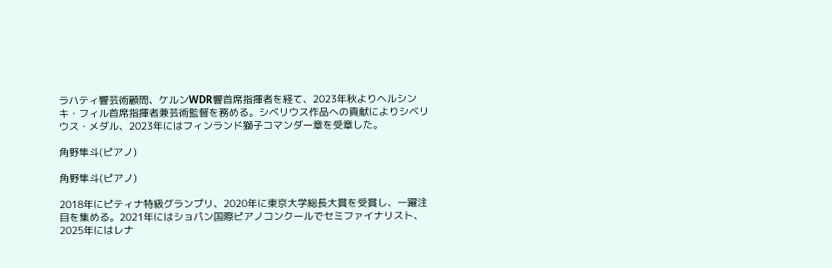ラハティ響芸術顧問、ケルンWDR響首席指揮者を経て、2023年秋よりヘルシンキ・フィル首席指揮者兼芸術監督を務める。シベリウス作品への貢献によりシベリウス・メダル、2023年にはフィンランド獅子コマンダー章を受章した。

角野隼斗(ピアノ)

角野隼斗(ピアノ)

2018年にピティナ特級グランプリ、2020年に東京大学総長大賞を受賞し、一躍注目を集める。2021年にはショパン国際ピアノコンクールでセミファイナリスト、2025年にはレナ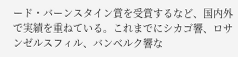ード・バーンスタイン賞を受賞するなど、国内外で実績を重ねている。これまでにシカゴ響、ロサンゼルスフィル、バンベルク響な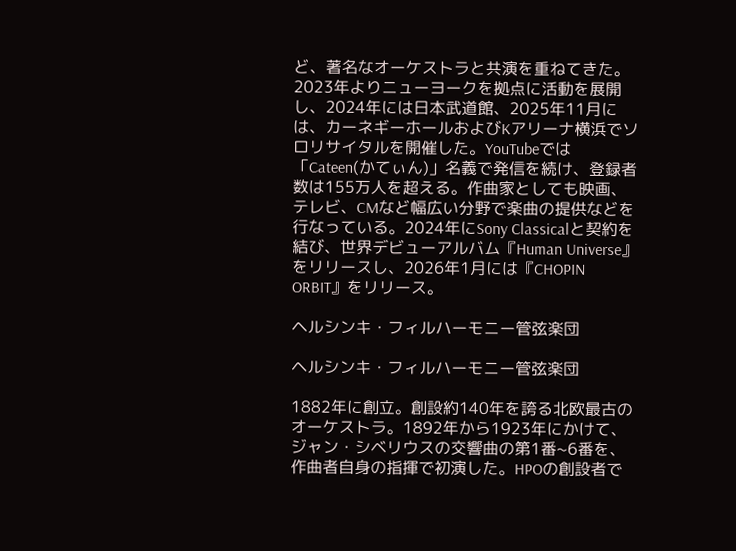ど、著名なオーケストラと共演を重ねてきた。2023年よりニューヨークを拠点に活動を展開し、2024年には日本武道館、2025年11月には、カーネギーホールおよびKアリーナ横浜でソロリサイタルを開催した。YouTubeでは「Cateen(かてぃん)」名義で発信を続け、登録者数は155万人を超える。作曲家としても映画、テレビ、CMなど幅広い分野で楽曲の提供などを行なっている。2024年にSony Classicalと契約を結び、世界デビューアルバム『Human Universe』をリリースし、2026年1月には『CHOPIN ORBIT』をリリース。

ヘルシンキ・フィルハーモニー管弦楽団

ヘルシンキ・フィルハーモニー管弦楽団

1882年に創立。創設約140年を誇る北欧最古のオーケストラ。1892年から1923年にかけて、ジャン・シベリウスの交響曲の第1番~6番を、作曲者自身の指揮で初演した。HPOの創設者で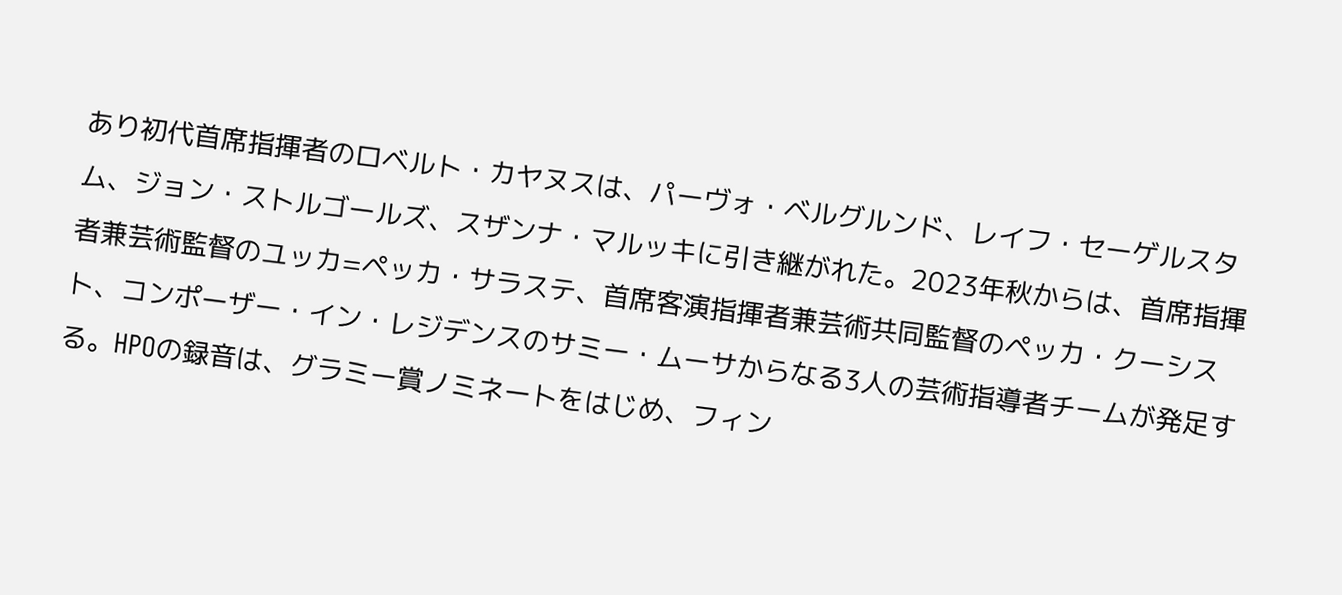あり初代首席指揮者のロベルト・カヤヌスは、パーヴォ・ベルグルンド、レイフ・セーゲルスタム、ジョン・ストルゴールズ、スザンナ・マルッキに引き継がれた。2023年秋からは、首席指揮者兼芸術監督のユッカ=ペッカ・サラステ、首席客演指揮者兼芸術共同監督のペッカ・クーシスト、コンポーザー・イン・レジデンスのサミー・ムーサからなる3人の芸術指導者チームが発足する。HPOの録音は、グラミー賞ノミネートをはじめ、フィン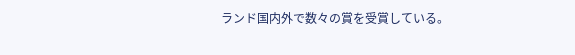ランド国内外で数々の賞を受賞している。